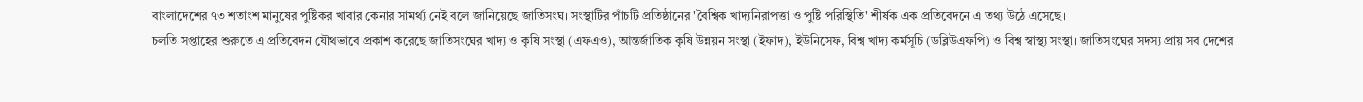বাংলাদেশের ৭৩ শতাংশ মানুষের পুষ্টিকর খাবার কেনার সামর্থ্য নেই বলে জানিয়েছে জাতিসংঘ। সংস্থাটির পাঁচটি প্রতিষ্ঠানের 'বৈশ্বিক খাদ্যনিরাপত্তা ও পুষ্টি পরিস্থিতি' শীর্ষক এক প্রতিবেদনে এ তথ্য উঠে এসেছে।
চলতি সপ্তাহের শুরুতে এ প্রতিবেদন যৌথভাবে প্রকাশ করেছে জাতিসংঘের খাদ্য ও কৃষি সংস্থা (এফএও), আন্তর্জাতিক কৃষি উন্নয়ন সংস্থা (ইফাদ), ইউনিসেফ, বিশ্ব খাদ্য কর্মসূচি (ডব্লিউএফপি) ও বিশ্ব স্বাস্থ্য সংস্থা। জাতিসংঘের সদস্য প্রায় সব দেশের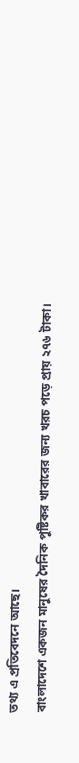তথ্য এ প্রতিবেদনে আছে।
বাংলাদেশে একজন মানুষের দৈনিক পুষ্টিকর খাবারের জন্য খরচ পড়ে প্রায় ২৭৬ টাকা।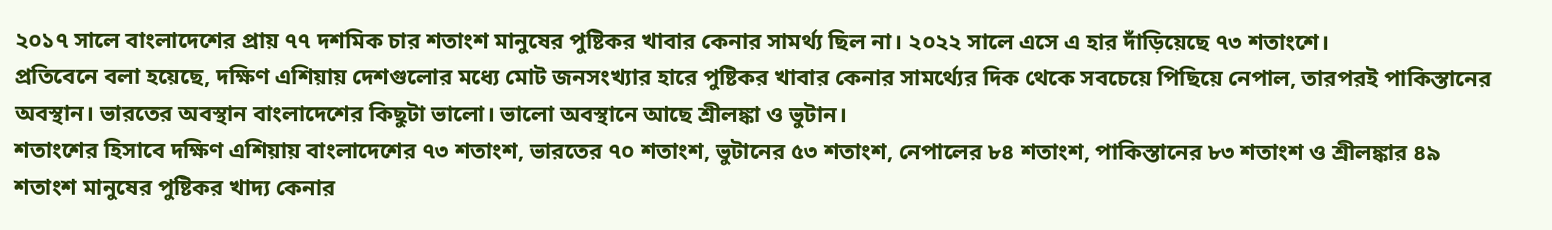২০১৭ সালে বাংলাদেশের প্রায় ৭৭ দশমিক চার শতাংশ মানুষের পুষ্টিকর খাবার কেনার সামর্থ্য ছিল না। ২০২২ সালে এসে এ হার দাঁড়িয়েছে ৭৩ শতাংশে।
প্রতিবেনে বলা হয়েছে, দক্ষিণ এশিয়ায় দেশগুলোর মধ্যে মোট জনসংখ্যার হারে পুষ্টিকর খাবার কেনার সামর্থ্যের দিক থেকে সবচেয়ে পিছিয়ে নেপাল, তারপরই পাকিস্তানের অবস্থান। ভারতের অবস্থান বাংলাদেশের কিছুটা ভালো। ভালো অবস্থানে আছে শ্রীলঙ্কা ও ভুটান।
শতাংশের হিসাবে দক্ষিণ এশিয়ায় বাংলাদেশের ৭৩ শতাংশ, ভারতের ৭০ শতাংশ, ভুটানের ৫৩ শতাংশ, নেপালের ৮৪ শতাংশ, পাকিস্তানের ৮৩ শতাংশ ও শ্রীলঙ্কার ৪৯ শতাংশ মানুষের পুষ্টিকর খাদ্য কেনার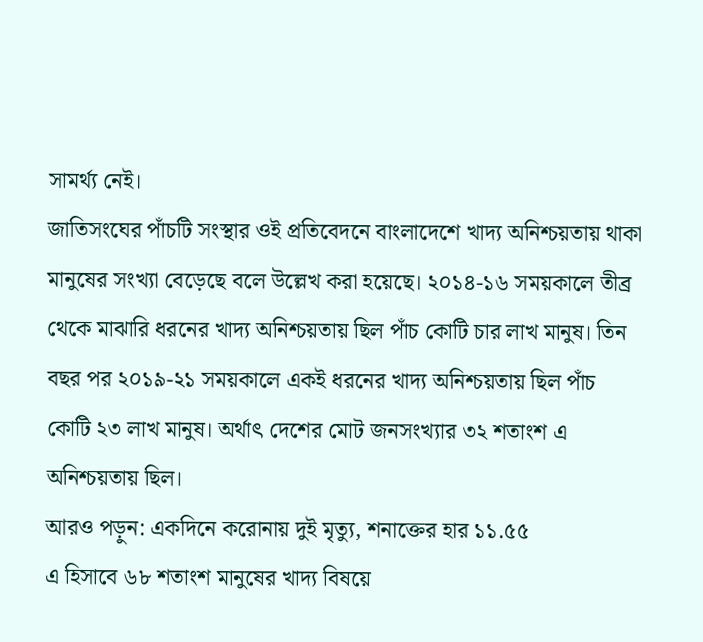সামর্থ্য নেই।
জাতিসংঘের পাঁচটি সংস্থার ওই প্রতিবেদনে বাংলাদেশে খাদ্য অনিশ্চয়তায় থাকা মানুষের সংখ্যা বেড়েছে বলে উল্লেখ করা হয়েছে। ২০১৪-১৬ সময়কালে তীব্র থেকে মাঝারি ধরনের খাদ্য অনিশ্চয়তায় ছিল পাঁচ কোটি চার লাখ মানুষ। তিন বছর পর ২০১৯-২১ সময়কালে একই ধরনের খাদ্য অনিশ্চয়তায় ছিল পাঁচ কোটি ২৩ লাখ মানুষ। অর্থাৎ দেশের মোট জনসংখ্যার ৩২ শতাংশ এ অনিশ্চয়তায় ছিল।
আরও পড়ুন: একদিনে করোনায় দুই মৃত্যু, শনাক্তের হার ১১.৫৫
এ হিসাবে ৬৮ শতাংশ মানুষের খাদ্য বিষয়ে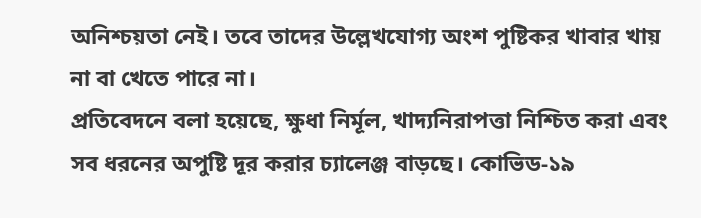অনিশ্চয়তা নেই। তবে তাদের উল্লেখযোগ্য অংশ পুষ্টিকর খাবার খায় না বা খেতে পারে না।
প্রতিবেদনে বলা হয়েছে, ক্ষুধা নির্মূল, খাদ্যনিরাপত্তা নিশ্চিত করা এবং সব ধরনের অপুষ্টি দূর করার চ্যালেঞ্জ বাড়ছে। কোভিড-১৯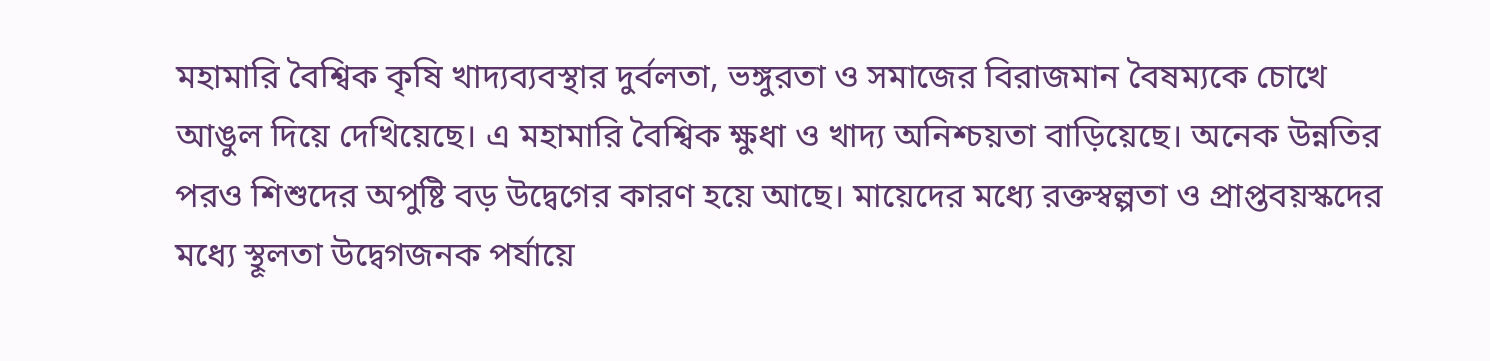মহামারি বৈশ্বিক কৃষি খাদ্যব্যবস্থার দুর্বলতা, ভঙ্গুরতা ও সমাজের বিরাজমান বৈষম্যকে চোখে আঙুল দিয়ে দেখিয়েছে। এ মহামারি বৈশ্বিক ক্ষুধা ও খাদ্য অনিশ্চয়তা বাড়িয়েছে। অনেক উন্নতির পরও শিশুদের অপুষ্টি বড় উদ্বেগের কারণ হয়ে আছে। মায়েদের মধ্যে রক্তস্বল্পতা ও প্রাপ্তবয়স্কদের মধ্যে স্থূলতা উদ্বেগজনক পর্যায়ে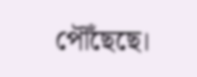পৌঁছেছে।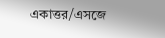একাত্তর/এসজে